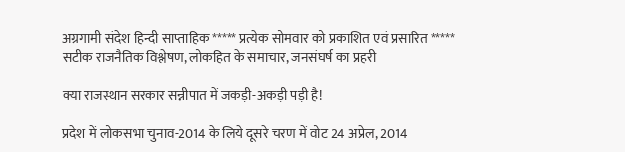अग्रगामी संदेश हिन्‍दी साप्ताहिक ***** प्रत्येक सोमवार को प्रकाशित एवं प्रसारित ***** सटीक राजनैतिक विश्लेषण, लोकहित के समाचार, जनसंघर्ष का प्रहरी

क्या राजस्थान सरकार सन्नीपात में जकड़ी-अकड़ी पड़ी है!

प्रदेश में लोकसभा चुनाव-2014 के लिये दूसरे चरण में वोट 24 अप्रेल, 2014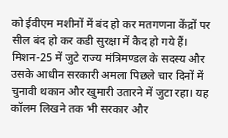को ईवीएम मशीनों में बंद हो कर मतगणना केंद्रों पर सील बंद हो कर कडी सुरक्षा में कैद हो गये हैं।
मिशन-25 में जुटे राज्य मंत्रिमण्डल के सदस्य और उसके आधीन सरकारी अमला पिछले चार दिनों में चुनावी थकान और खुमारी उतारने में जुटा रहा। यह कॉलम लिखने तक भी सरकार और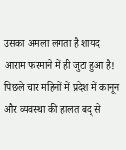उसका अमला लगता है शायद आराम फरमाने में ही जुटा हुआ है!
पिछले चार महिनों में प्रदेश में कानून और व्यवस्था की हालत बद् से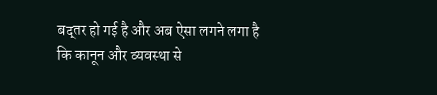बद्तर हो गई है और अब ऐसा लगने लगा है कि कानून और व्यवस्था से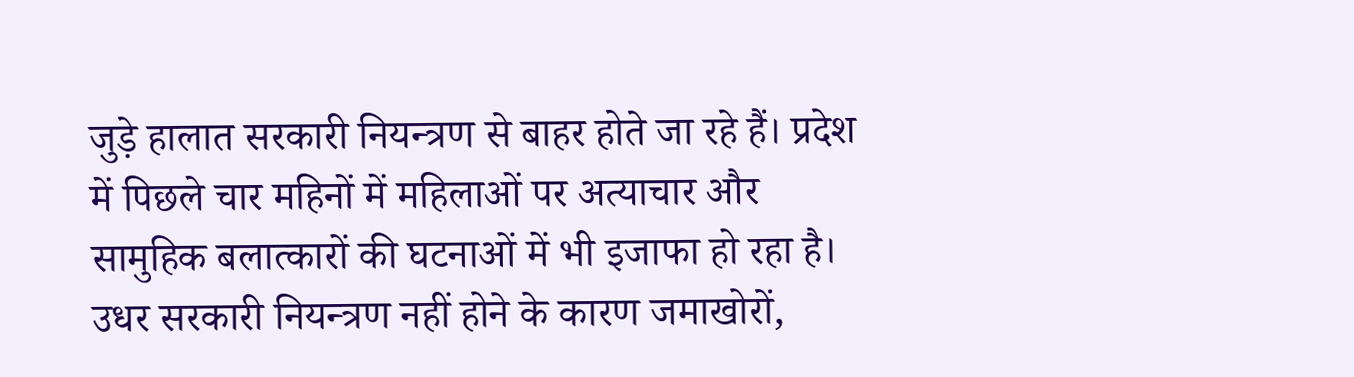जुड़े हालात सरकारी नियन्त्रण से बाहर होते जा रहे हैं। प्रदेश में पिछले चार महिनों में महिलाओं पर अत्याचार और सामुहिक बलात्कारों की घटनाओं में भी इजाफा हो रहा है।
उधर सरकारी नियन्त्रण नहीं होने के कारण जमाखोरों,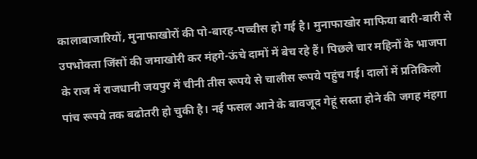कालाबाजारियों, मुनाफाखोरों की पो-बारह-पच्चीस हो गई है। मुनाफाखोर माफिया बारी-बारी से उपभोक्ता जिंसों की जमाखोरी कर मंहगे-ऊंचे दामों में बेच रहे हैं। पिछले चार महिनों के भाजपा  के राज में राजधानी जयपुर में चीनी तीस रूपये से चालीस रूपये पहुंच गई। दालों में प्रतिकिलो पांच रूपये तक बढोतरी हो चुकी है। नई फसल आने के बावजूद गेहूं सस्ता होने की जगह मंहगा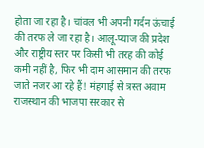होता जा रहा है। चांवल भी अपनी गर्दन ऊंचाई की तरफ ले जा रहा है। आलू-प्याज की प्रदेश और राष्ट्रीय स्तर पर किसी भी तरह की कोई कमी नहीं है, फिर भी दाम आसमान की तरफ जाते नजर आ रहे हैं! मंहगाई से त्रस्त अवाम राजस्थान की भाजपा सरकार से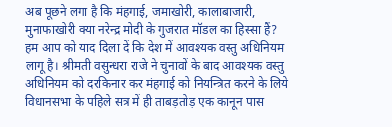अब पूछने लगा है कि मंहगाई, जमाखोरी, कालाबाजारी, मुनाफाखोरी क्या नरेन्द्र मोदी के गुजरात मॉडल का हिस्सा हैं?
हम आप को याद दिला दें कि देश में आवश्यक वस्तु अधिनियम लागू है। श्रीमती वसुन्धरा राजे ने चुनावों के बाद आवश्यक वस्तु अधिनियम को दरकिनार कर मंहगाई को नियन्त्रित करने के लिये विधानसभा के पहिले सत्र में ही ताबड़तोड़ एक कानून पास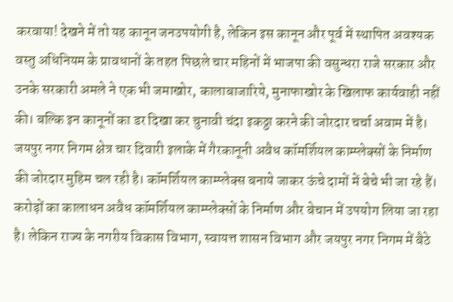करवाया! देखने में तो यह कानून जनउपयोगी है, लेकिन इस कानून और पूर्व में स्थापित अवश्यक वस्तु अधिनियम के प्रावधानों के तहत पिछले चार महिनों में भाजपा की वसुन्धरा राजे सरकार और उनके सरकारी अमले ने एक भी जमाखोर, कालाबाजारिये, मुनाफाखोर के खिलाफ कार्यवाही नहीं की। बल्कि इन कानूनों का डर दिखा कर चुनावी चंदा इकठ्ठा करने की जोरदार चर्चा अवाम में है।
जयपुर नगर निगम क्षेत्र चार दिवारी इलाके में गैरकानूनी अवैध कॉमर्शियल काम्प्लेक्सों के निर्माण की जोरदार मुहिम चल रही है। कॉमर्शियल काम्प्लेक्स बनाये जाकर ऊंचे दामों में बेचे भी जा रहे हैं। करोड़ों का कालाधन अवैध कॉमर्शियल काम्प्लेक्सों के निर्माण और बेचान में उपयोग लिया जा रहा है। लेकिन राज्य के नगरीय विकास विभाग, स्वायत्त शासन विभाग और जयपुर नगर निगम में बैठे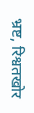भ्रष्ट, रिश्वतखोर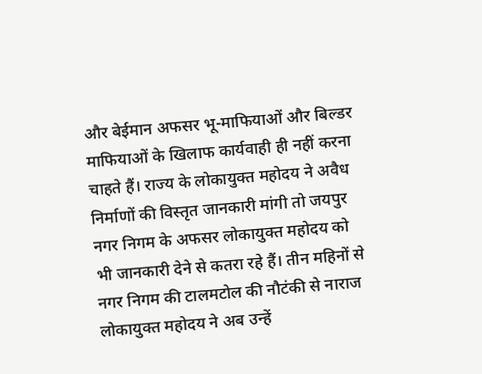और बेईमान अफसर भू-माफियाओं और बिल्डर माफियाओं के खिलाफ कार्यवाही ही नहीं करना चाहते हैं। राज्य के लोकायुक्त महोदय ने अवैध निर्माणों की विस्तृत जानकारी मांगी तो जयपुर नगर निगम के अफसर लोकायुक्त महोदय को भी जानकारी देने से कतरा रहे हैं। तीन महिनों से नगर निगम की टालमटोल की नौटंकी से नाराज लोकायुक्त महोदय ने अब उन्हें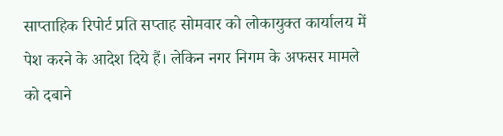साप्ताहिक रिपोर्ट प्रति सप्ताह सोमवार को लोकायुक्त कार्यालय में पेश करने के आदेश दिये हैं। लेकिन नगर निगम के अफसर मामले को दबाने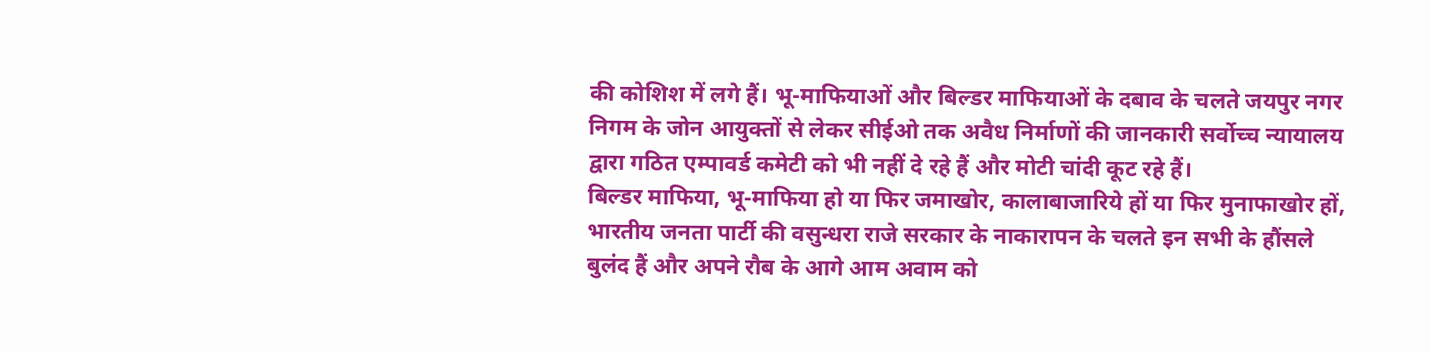की कोशिश में लगे हैं। भू-माफियाओं और बिल्डर माफियाओं के दबाव के चलते जयपुर नगर निगम के जोन आयुक्तों से लेकर सीईओ तक अवैध निर्माणों की जानकारी सर्वोच्च न्यायालय द्वारा गठित एम्पावर्ड कमेटी को भी नहीं दे रहे हैं और मोटी चांदी कूट रहे हैं।
बिल्डर माफिया, भू-माफिया हो या फिर जमाखोर, कालाबाजारिये हों या फिर मुनाफाखोर हों, भारतीय जनता पार्टी की वसुन्धरा राजे सरकार के नाकारापन के चलते इन सभी के हौंसले बुलंद हैं और अपने रौब के आगे आम अवाम को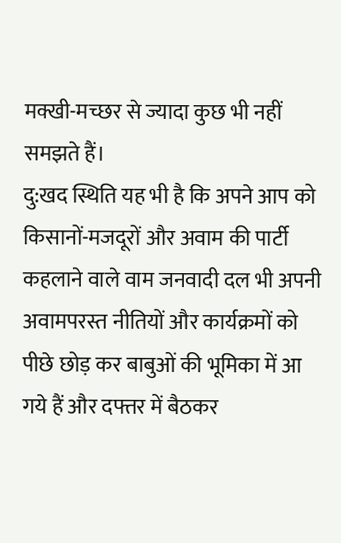मक्खी-मच्छर से ज्यादा कुछ भी नहीं समझते हैं।
दु:खद स्थिति यह भी है कि अपने आप को किसानों-मजदूरों और अवाम की पार्टी कहलाने वाले वाम जनवादी दल भी अपनी अवामपरस्त नीतियों और कार्यक्रमों को पीछे छोड़ कर बाबुओं की भूमिका में आ गये हैं और दफ्तर में बैठकर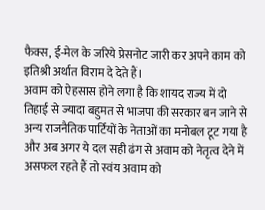फैक्स, ई-मेल के जरिये प्रेसनोट जारी कर अपने काम को इतिश्री अर्थात विराम दे देते हैं।
अवाम को ऐहसास होने लगा है कि शायद राज्य में दो तिहाई से ज्यादा बहुमत से भाजपा की सरकार बन जाने से अन्य राजनैतिक पार्टियों के नेताओं का मनोबल टूट गया है और अब अगर ये दल सही ढंग से अवाम को नेतृत्व देने में असफल रहते हैं तो स्वंय अवाम को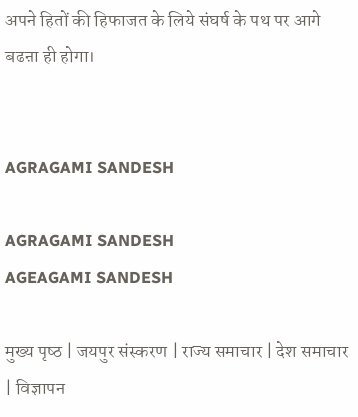अपने हितों की हिफाजत के लिये संघर्ष के पथ पर आगे बढऩा ही होगा।


AGRAGAMI SANDESH

AGRAGAMI SANDESH
AGEAGAMI SANDESH

मुख्‍य पृष्‍ठ | जयपुर संस्‍करण | राज्‍य समाचार | देश समाचार | विज्ञापन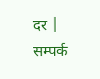दर | सम्‍पर्क